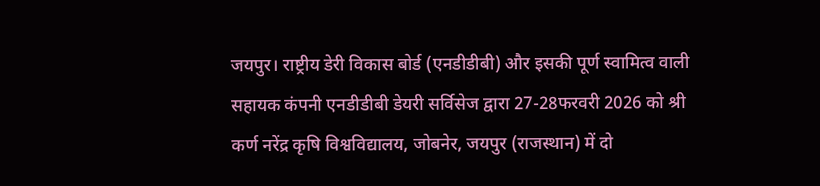जयपुर। राष्ट्रीय डेरी विकास बोर्ड (एनडीडीबी) और इसकी पूर्ण स्वामित्व वाली सहायक कंपनी एनडीडीबी डेयरी सर्विसेज द्वारा 27-28फरवरी 2026 को श्री कर्ण नरेंद्र कृषि विश्वविद्यालय, जोबनेर, जयपुर (राजस्थान) में दो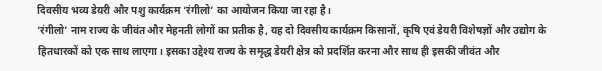दिवसीय भव्य डेयरी और पशु कार्यक्रम ‘रंगीलो’ का आयोजन किया जा रहा है।
‘रंगीलो’ नाम राज्य के जीवंत और मेहनती लोगों का प्रतीक है, यह दो दिवसीय कार्यक्रम किसानों, कृषि एवं डेयरी विशेषज्ञों और उद्योग के हितधारकों को एक साथ लाएगा। इसका उद्देश्य राज्य के समृद्ध डेयरी क्षेत्र को प्रदर्शित करना और साथ ही इसकी जीवंत और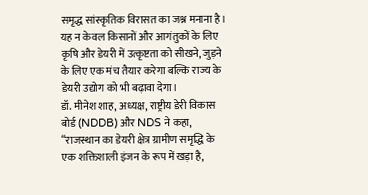समृद्ध सांस्कृतिक विरासत का जश्न मनाना है। यह न केवल किसानों और आगंतुकों के लिए कृषि और डेयरी में उत्कृष्टता को सीखने, जुड़ने के लिए एक मंच तैयार करेगा बल्कि राज्य के डेयरी उद्योग को भी बढ़ावा देगा।
डॉ. मीनेश शाह, अध्यक्ष, राष्ट्रीय डेरी विकास बोर्ड (NDDB) और NDS ने कहा, “राजस्थान का डेयरी क्षेत्र ग्रामीण समृद्धि के एक शक्तिशाली इंजन के रूप में खड़ा है,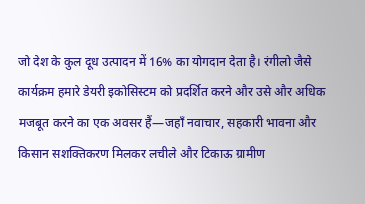जो देश के कुल दूध उत्पादन में 16% का योगदान देता है। रंगीलो जैसे कार्यक्रम हमारे डेयरी इकोसिस्टम को प्रदर्शित करने और उसे और अधिक मजबूत करने का एक अवसर हैं—जहाँ नवाचार, सहकारी भावना और किसान सशक्तिकरण मिलकर लचीले और टिकाऊ ग्रामीण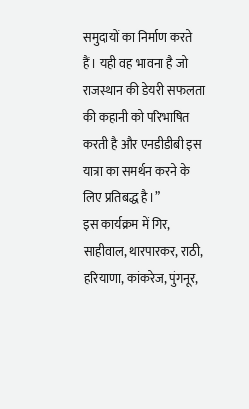समुदायों का निर्माण करते हैं। यही वह भावना है जो राजस्थान की डेयरी सफलता की कहानी को परिभाषित करती है और एनडीडीबी इस यात्रा का समर्थन करने के लिए प्रतिबद्ध है।”
इस कार्यक्रम में गिर, साहीवाल, थारपारकर, राठी, हरियाणा, कांकरेज, पुंगनूर,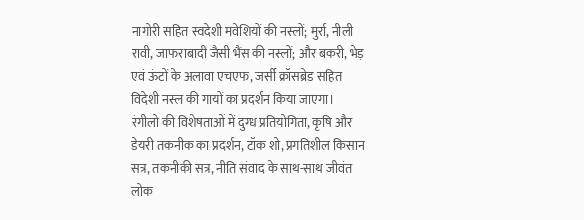नागोरी सहित स्वदेशी मवेशियों की नस्लों; मुर्रा, नीली रावी, जाफराबादी जैसी भैंस की नस्लों; और बकरी, भेड़ एवं ऊंटों के अलावा एचएफ, जर्सी क्रॉसब्रेड सहित विदेशी नस्ल की गायों का प्रदर्शन किया जाएगा।
रंगीलो की विशेषताओं में दुग्ध प्रतियोगिता, कृषि और डेयरी तकनीक का प्रदर्शन, टॉक शो, प्रगतिशील किसान सत्र, तकनीकी सत्र, नीति संवाद के साथ-साथ जीवंत लोक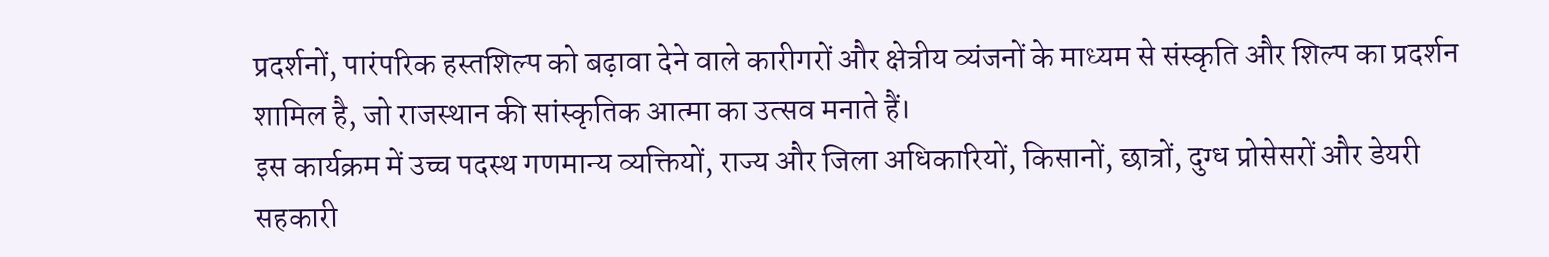प्रदर्शनों, पारंपरिक हस्तशिल्प को बढ़ावा देने वाले कारीगरों और क्षेत्रीय व्यंजनों के माध्यम से संस्कृति और शिल्प का प्रदर्शन शामिल है, जो राजस्थान की सांस्कृतिक आत्मा का उत्सव मनाते हैं।
इस कार्यक्रम में उच्च पदस्थ गणमान्य व्यक्तियों, राज्य और जिला अधिकारियों, किसानों, छात्रों, दुग्ध प्रोसेसरों और डेयरी सहकारी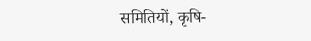समितियों, कृषि-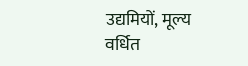उद्यमियों, मूल्य वर्धित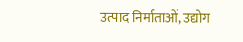उत्पाद निर्माताओं, उद्योग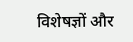विशेषज्ञों और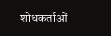शोधकर्ताओं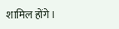शामिल होंगे।